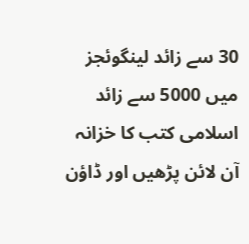30 سے زائد لینگوئجز میں 5000 سے زائد اسلامی کتب کا خزانہ آن لائن پڑھیں اور ڈاؤن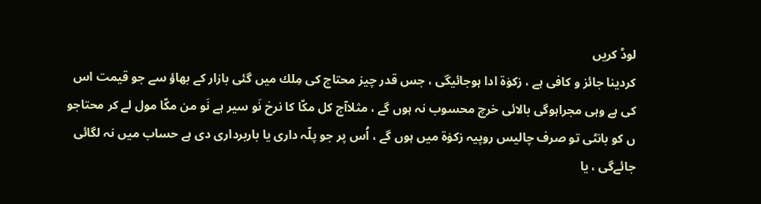لوڈ کریں
کردینا جائز و کافی ہے ، زکوٰۃ ادا ہوجائیگی ، جس قدر چیز محتاج کی مِلك میں گئی بازار کے بھاؤ سے جو قیمت اس کی ہے وہی مجراہوگی بالائی خرچ محسوب نہ ہوں گے ، مثلاآج کل مکّا کا نرخ نَو سیر ہے نَو من مکّا مول لے کر محتاجو ں کو بانٹی تو صرف چالیس روپیہ زکوٰۃ میں ہوں گے ، اُس پر جو پلّہ داری یا باربرداری دی ہے حساب میں نہ لگائی جائےگی ، یا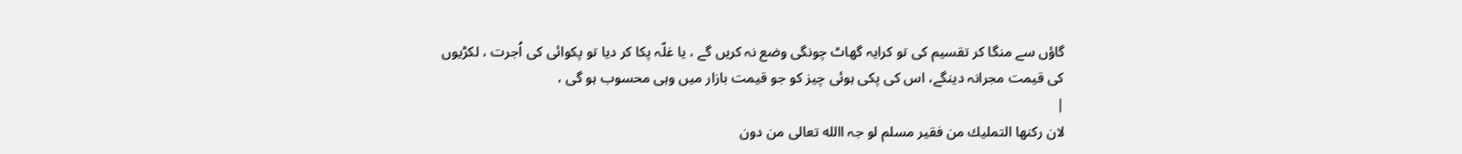گاؤں سے منگا کر تقسیم کی تو کرایہ گھاٹ چونگی وضع نہ کریں گے ، یا غلّہ پکا کر دیا تو پکوائی کی اُجرت ، لکڑیوں کی قیمت مجرانہ دینگے، اس کی پکی ہوئی چیز کو جو قیمت بازار میں وہی محسوب ہو گی ،
|
لان رکنھا التملیك من فقیر مسلم لو جہ االله تعالی من دون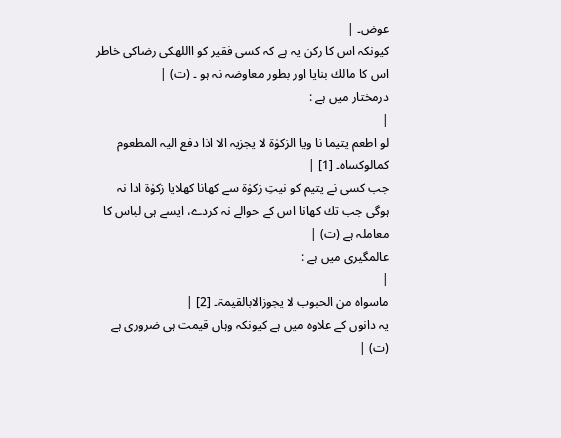عوض۔ |
کیونکہ اس کا رکن یہ ہے کہ کسی فقیر کو االلهکی رضاکی خاطر اس کا مالك بنایا اور بطور معاوضہ نہ ہو ۔ (ت) |
درمختار میں ہے :
|
لو اطعم یتیما نا ویا الزکوٰۃ لا یجزیہ الا اذا دفع الیہ المطعوم کمالوکساہ۔ [1] |
جب کسی نے یتیم کو نیتِ زکوٰۃ سے کھانا کھلایا زکوٰۃ ادا نہ ہوگی جب تك کھانا اس کے حوالے نہ کردے، ایسے ہی لباس کا معاملہ ہے (ت) |
عالمگیری میں ہے :
|
ماسواہ من الحبوب لا یجوزالابالقیمۃ۔ [2] |
یہ دانوں کے علاوہ میں ہے کیونکہ وہاں قیمت ہی ضروری ہے (ت) |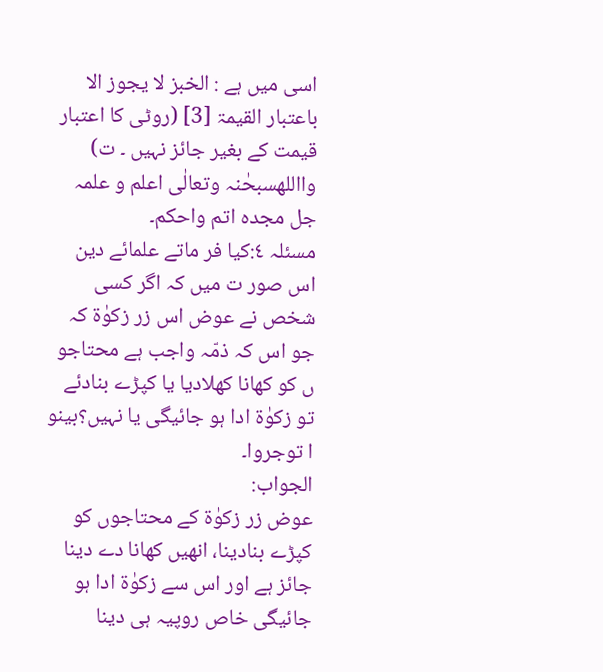اسی میں ہے : الخبز لا یجوز الا باعتبار القیمۃ [3] (روٹی کا اعتبار قیمت کے بغیر جائز نہیں ۔ ت) وااللهسبحٰنہ وتعالٰی اعلم و علمہ جل مجدہ اتم واحکم۔
مسئلہ ٤:کیا فر ماتے علمائے دین اس صور ت میں کہ اگر کسی شخص نے عوض اس زر زکوٰۃ کہ جو اس کہ ذمّہ واجب ہے محتاجو ں کو کھانا کھلادیا یا کپڑے بنادئے تو زکوٰۃ ادا ہو جائیگی یا نہیں؟بینو ا توجروا۔
الجواب:
عوض زر زکوٰۃ کے محتاجوں کو کپڑے بنادینا، انھیں کھانا دے دینا جائز ہے اور اس سے زکوٰۃ ادا ہو جائیگی خاص روپیہ ہی دینا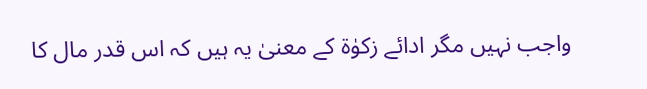واجب نہیں مگر ادائے زکوٰۃ کے معنیٰ یہ ہیں کہ اس قدر مال کا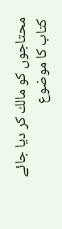محتاجوں کو مالك کر دیا جائے
کتاب کا موضوع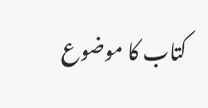کتاب کا موضوع